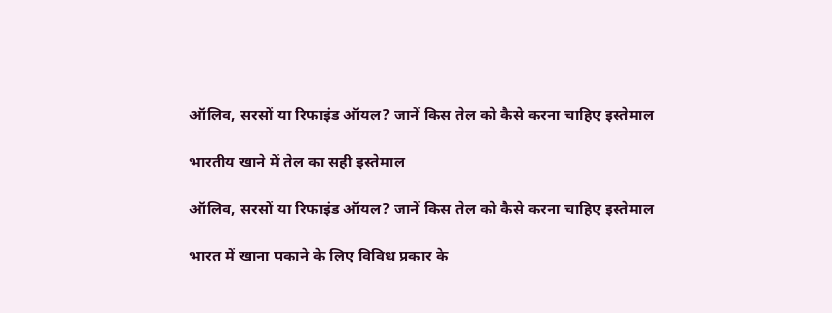ऑलिव, सरसों या रिफाइंड ऑयल? जानें किस तेल को कैसे करना चाहिए इस्तेमाल

भारतीय खाने में तेल का सही इस्तेमाल

ऑलिव, सरसों या रिफाइंड ऑयल? जानें किस तेल को कैसे करना चाहिए इस्तेमाल

भारत में खाना पकाने के लिए विविध प्रकार के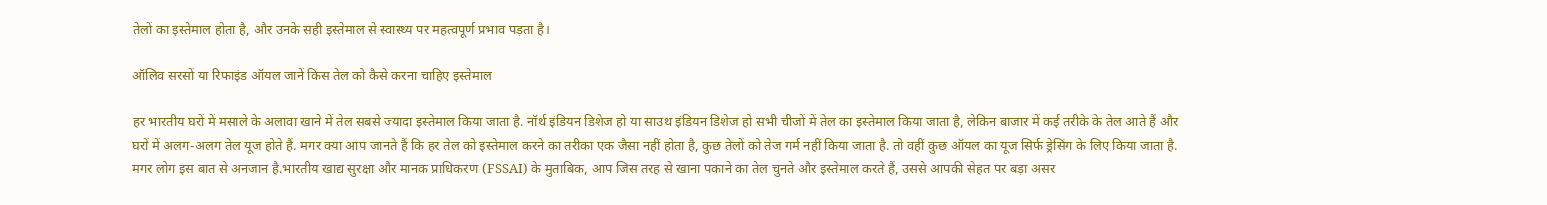तेलों का इस्तेमाल होता है, और उनके सही इस्तेमाल से स्वास्थ्य पर महत्वपूर्ण प्रभाव पड़ता है।

ऑलिव सरसों या रिफाइंड ऑयल जानें किस तेल को कैसे करना चाहिए इस्तेमाल

हर भारतीय घरों में मसाले के अलावा खाने में तेल सबसे ज्यादा इस्तेमाल किया जाता है. नॉर्थ इंडियन डिशेज हो या साउथ इंडियन डिशेज हो सभी चीजों में तेल का इस्तेमाल किया जाता है, लेकिन बाजार में कई तरीके के तेल आते हैं और घरों में अलग-अलग तेल यूज होते हैं. मगर क्या आप जानते हैं कि हर तेल को इस्तेमाल करने का तरीका एक जैसा नहीं होता है, कुछ तेलों को तेज गर्म नहीं किया जाता है. तो वहीं कुछ ऑयल का यूज सिर्फ ड्रेसिंग के लिए किया जाता है. मगर लोग इस बात से अनजान है.भारतीय खाद्य सुरक्षा और मानक प्राधिकरण (FSSAI) के मुताबिक, आप जिस तरह से खाना पकाने का तेल चुनते और इस्तेमाल करते हैं, उससे आपकी सेहत पर बड़ा असर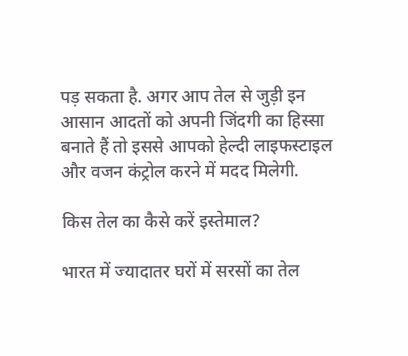पड़ सकता है. अगर आप तेल से जुड़ी इन आसान आदतों को अपनी जिंदगी का हिस्सा बनाते हैं तो इससे आपको हेल्दी लाइफस्टाइल और वजन कंट्रोल करने में मदद मिलेगी.

किस तेल का कैसे करें इस्तेमाल?

भारत में ज्यादातर घरों में सरसों का तेल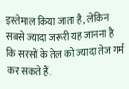इस्तेमाल किया जाता है, लेकिन सबसे ज्यादा जरूरी यह जानना है कि सरसों के तेल को ज्यादा तेज गर्म कर सकते हैं.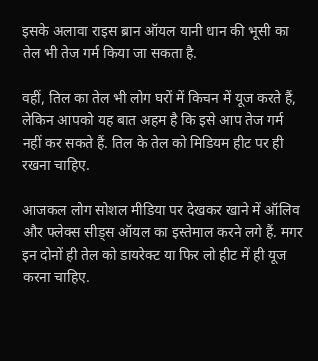इसके अलावा राइस ब्रान ऑयल यानी धान की भूसी का तेल भी तेज गर्म किया जा सकता है.

वहीं, तिल का तेल भी लोग घरों में किचन में यूज करते हैं, लेकिन आपको यह बात अहम है कि इसे आप तेज गर्म नहीं कर सकते हैं. तिल के तेल को मिडियम हीट पर ही रखना चाहिए.

आजकल लोग सोशल मीडिया पर देखकर खाने में ऑलिव और फ्लेक्स सीड्स ऑयल का इस्तेमाल करने लगे हैं. मगर इन दोनों ही तेल को डायरेक्ट या फिर लो हीट में ही यूज करना चाहिए.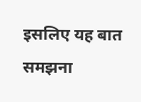इसलिए यह बात समझना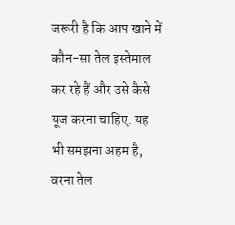जरूरी है कि आप खाने में कौन-सा तेल इस्तेमाल कर रहे हैं और उसे कैसे यूज करना चाहिए. यह भी समझना अहम है, वरना तेल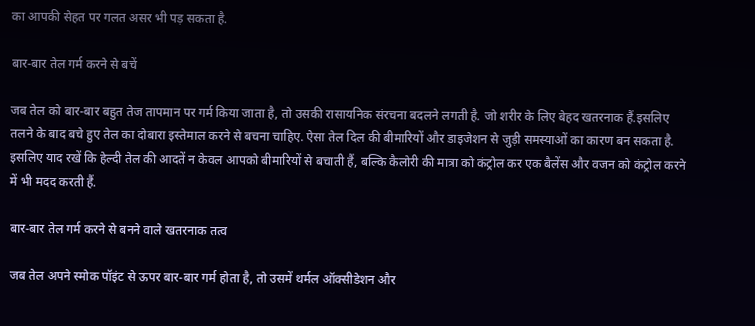का आपकी सेहत पर गलत असर भी पड़ सकता है.

बार-बार तेल गर्म करने से बचें

जब तेल को बार-बार बहुत तेज तापमान पर गर्म किया जाता है, तो उसकी रासायनिक संरचना बदलने लगती है. जो शरीर के लिए बेहद खतरनाक हैं.इसलिए तलने के बाद बचे हुए तेल का दोबारा इस्तेमाल करने से बचना चाहिए. ऐसा तेल दिल की बीमारियों और डाइजेशन से जुड़ी समस्याओं का कारण बन सकता है. इसलिए याद रखें कि हेल्दी तेल की आदतें न केवल आपको बीमारियों से बचाती हैं, बल्कि कैलोरी की मात्रा को कंट्रोल कर एक बैलेंस और वजन को कंट्रोल करने में भी मदद करती हैं.

बार-बार तेल गर्म करने से बनने वाले खतरनाक तत्व

जब तेल अपने स्मोक पॉइंट से ऊपर बार-बार गर्म होता है, तो उसमें थर्मल ऑक्सीडेशन और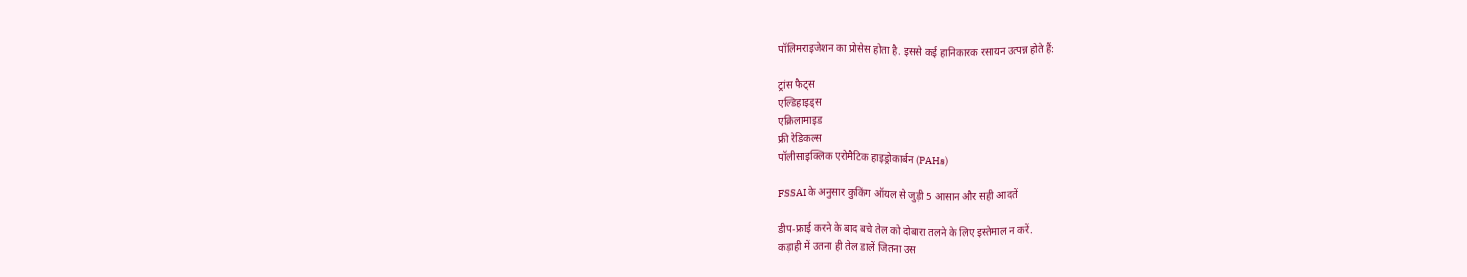पॉलिमराइजेशन का प्रोसेस होता है. इससे कई हानिकारक रसायन उत्पन्न होते हैं:

ट्रांस फैट्स
एल्डिहाइड्स
एक्रिलामाइड
फ्री रेडिकल्स
पॉलीसाइक्लिक एरोमैटिक हाइड्रोकार्बन (PAHs)

FSSAI के अनुसार कुकिंग ऑयल से जुड़ी 5 आसान और सही आदतें

डीप-फ्राई करने के बाद बचे तेल को दोबारा तलने के लिए इस्तेमाल न करें.
कड़ाही में उतना ही तेल डालें जितना उस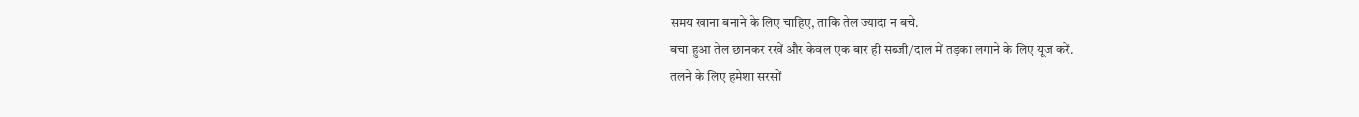समय खाना बनाने के लिए चाहिए, ताकि तेल ज्यादा न बचे.
बचा हुआ तेल छानकर रखें और केवल एक बार ही सब्जी/दाल में तड़का लगाने के लिए यूज करें.
तलने के लिए हमेशा सरसों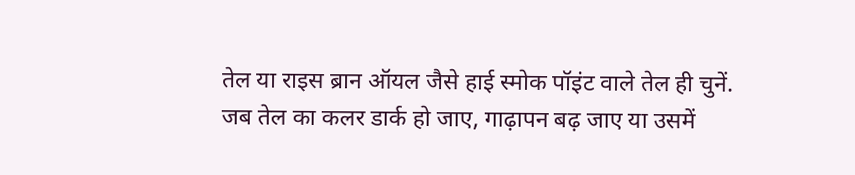तेल या राइस ब्रान ऑयल जैसे हाई स्मोक पॉइंट वाले तेल ही चुनें.
जब तेल का कलर डार्क हो जाए, गाढ़ापन बढ़ जाए या उसमें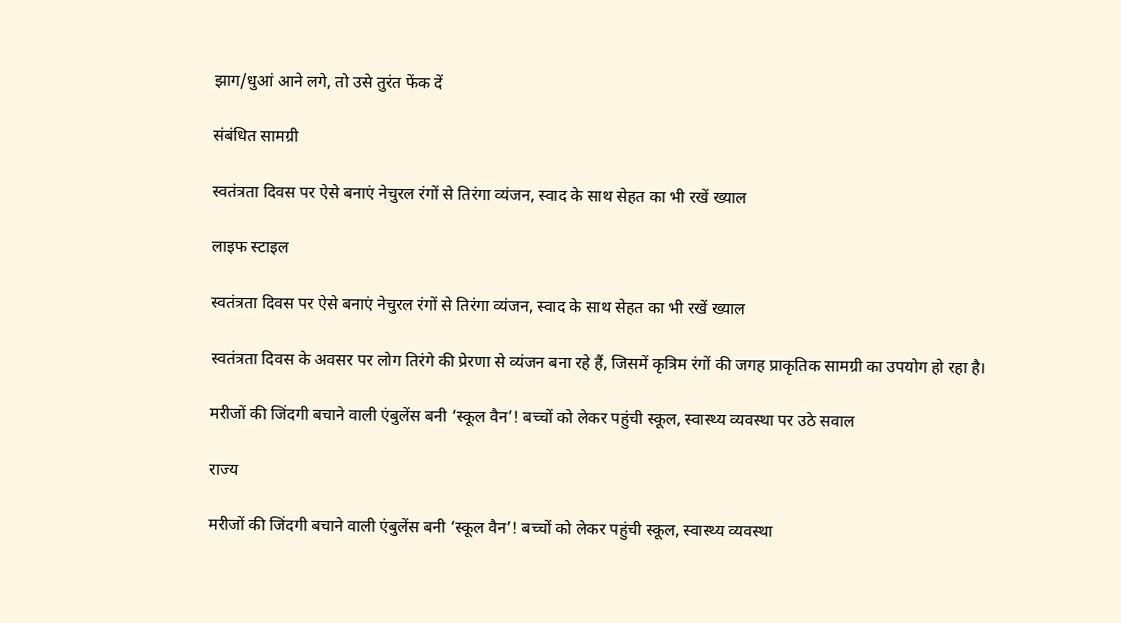झाग/धुआं आने लगे, तो उसे तुरंत फेंक दें

संबंधित सामग्री

स्वतंत्रता दिवस पर ऐसे बनाएं नेचुरल रंगों से तिरंगा व्यंजन, स्वाद के साथ सेहत का भी रखें ख्याल

लाइफ स्टाइल

स्वतंत्रता दिवस पर ऐसे बनाएं नेचुरल रंगों से तिरंगा व्यंजन, स्वाद के साथ सेहत का भी रखें ख्याल

स्वतंत्रता दिवस के अवसर पर लोग तिरंगे की प्रेरणा से व्यंजन बना रहे हैं, जिसमें कृत्रिम रंगों की जगह प्राकृतिक सामग्री का उपयोग हो रहा है।

मरीजों की जिंदगी बचाने वाली एंबुलेंस बनी ‘स्कूल वैन’! बच्चों को लेकर पहुंची स्कूल, स्वास्थ्य व्यवस्था पर उठे सवाल

राज्य

मरीजों की जिंदगी बचाने वाली एंबुलेंस बनी ‘स्कूल वैन’! बच्चों को लेकर पहुंची स्कूल, स्वास्थ्य व्यवस्था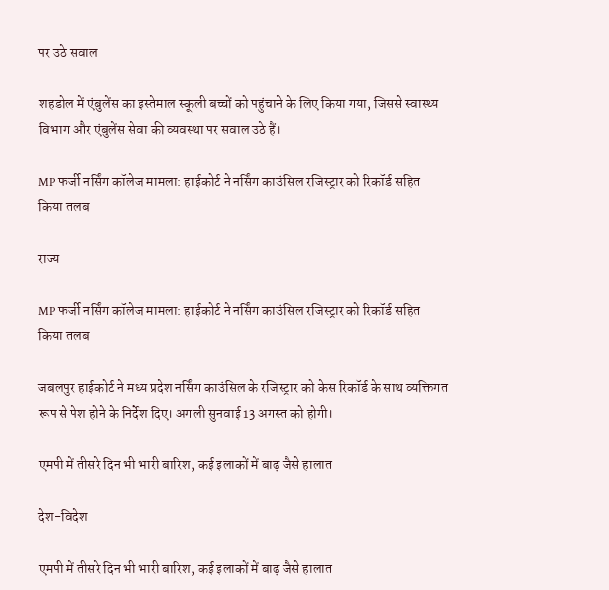पर उठे सवाल

शहडोल में एंबुलेंस का इस्तेमाल स्कूली बच्चों को पहुंचाने के लिए किया गया, जिससे स्वास्थ्य विभाग और एंबुलेंस सेवा की व्यवस्था पर सवाल उठे हैं।

MP फर्जी नर्सिंग कॉलेज मामला: हाईकोर्ट ने नर्सिंग काउंसिल रजिस्ट्रार को रिकॉर्ड सहित किया तलब

राज्य

MP फर्जी नर्सिंग कॉलेज मामला: हाईकोर्ट ने नर्सिंग काउंसिल रजिस्ट्रार को रिकॉर्ड सहित किया तलब

जबलपुर हाईकोर्ट ने मध्य प्रदेश नर्सिंग काउंसिल के रजिस्ट्रार को केस रिकॉर्ड के साथ व्यक्तिगत रूप से पेश होने के निर्देश दिए। अगली सुनवाई 13 अगस्त को होगी।

एमपी में तीसरे दिन भी भारी बारिश, कई इलाकों में बाढ़ जैसे हालात

देश-विदेश

एमपी में तीसरे दिन भी भारी बारिश, कई इलाकों में बाढ़ जैसे हालात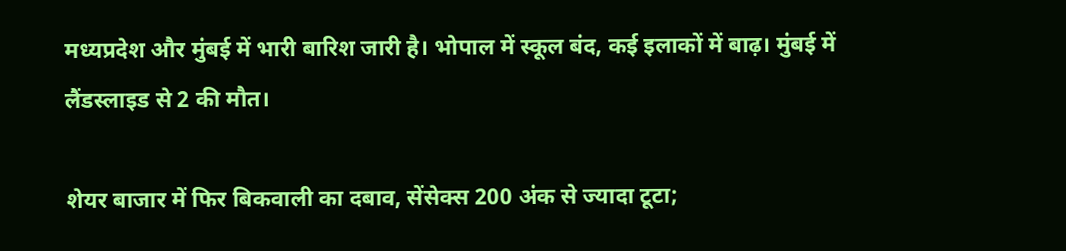मध्यप्रदेश और मुंबई में भारी बारिश जारी है। भोपाल में स्कूल बंद, कई इलाकों में बाढ़। मुंबई में लैंडस्लाइड से 2 की मौत।

शेयर बाजार में फिर बिकवाली का दबाव, सेंसेक्स 200 अंक से ज्यादा टूटा;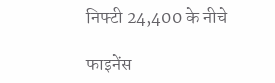निफ्टी 24,400 के नीचे

फाइनेंस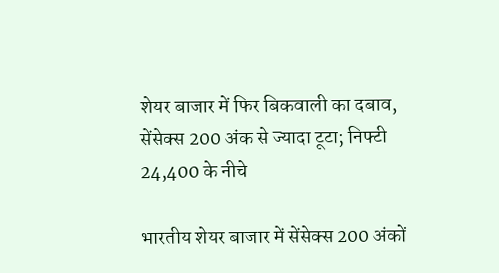शेयर बाजार में फिर बिकवाली का दबाव, सेंसेक्स 200 अंक से ज्यादा टूटा; निफ्टी 24,400 के नीचे

भारतीय शेयर बाजार में सेंसेक्स 200 अंकों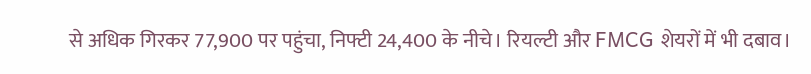से अधिक गिरकर 77,900 पर पहुंचा, निफ्टी 24,400 के नीचे। रियल्टी और FMCG शेयरों में भी दबाव।